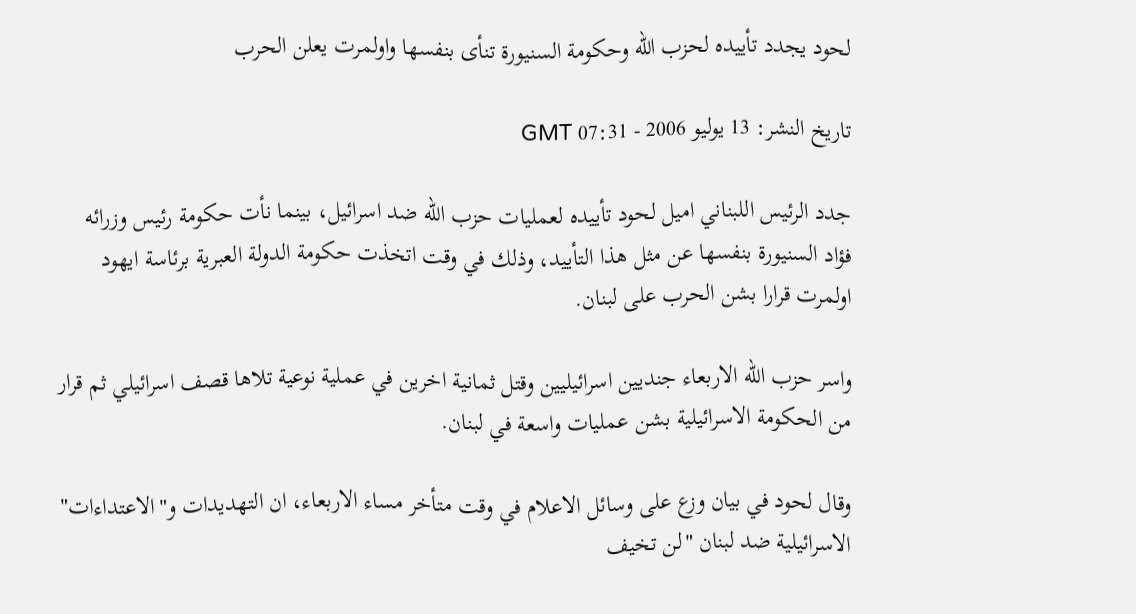لحود يجدد تأييده لحزب الله وحكومة السنيورة تنأى بنفسها واولمرت يعلن الحرب

تاريخ النشر: 13 يوليو 2006 - 07:31 GMT

جدد الرئيس اللبناني اميل لحود تأييده لعمليات حزب الله ضد اسرائيل، بينما نأت حكومة رئيس وزرائه فؤاد السنيورة بنفسها عن مثل هذا التأييد، وذلك في وقت اتخذت حكومة الدولة العبرية برئاسة ايهود اولمرت قرارا بشن الحرب على لبنان.

واسر حزب الله الاربعاء جنديين اسرائيليين وقتل ثمانية اخرين في عملية نوعية تلاها قصف اسرائيلي ثم قرار من الحكومة الاسرائيلية بشن عمليات واسعة في لبنان.

وقال لحود في بيان وزع على وسائل الاعلام في وقت متأخر مساء الاربعاء، ان التهديدات و"الاعتداءات" الاسرائيلية ضد لبنان "لن تخيف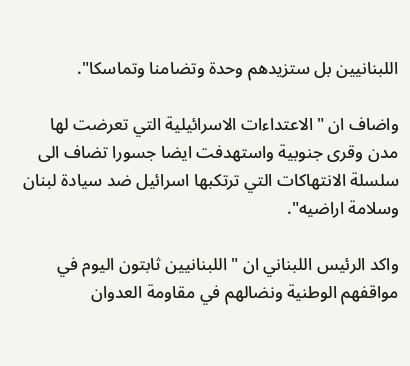اللبنانيين بل ستزيدهم وحدة وتضامنا وتماسكا".

واضاف ان "الاعتداءات الاسرائيلية التي تعرضت لها مدن وقرى جنوبية واستهدفت ايضا جسورا تضاف الى سلسلة الانتهاكات التي ترتكبها اسرائيل ضد سيادة لبنان وسلامة اراضيه".

واكد الرئيس اللبناني ان "اللبنانيين ثابتون اليوم في مواقفهم الوطنية ونضالهم في مقاومة العدوان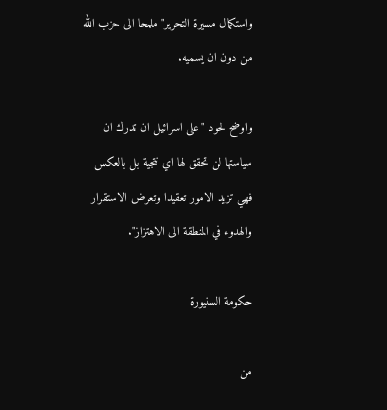واستكمال مسيرة التحرير" ملمحا الى حزب الله من دون ان يسميه.

واوضح لحود "على اسرائيل ان تدرك ان سياستها لن تحقق لها اي نتجية بل بالعكس فهي تزيد الامور تعقيدا وتعرض الاستقرار والهدوء في المنطقة الى الاهتزاز".

حكومة السنيورة

من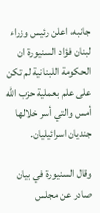جانبه، اعلن رئيس وزراء لبنان فؤاد السنيورة ان الحكومة اللبنانية لم تكن على علم بعملية حزب الله أمس والتي أسر خلالها جنديان اسرائيليان.

وقال السنيورة في بيان صادر عن مجلس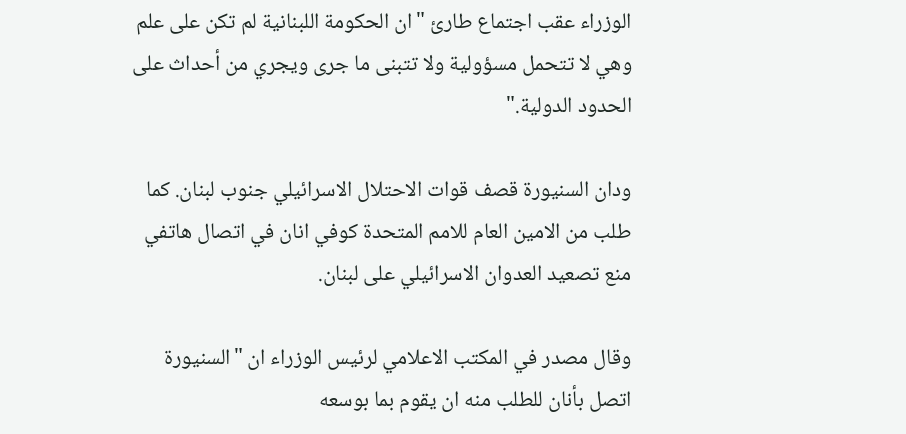الوزراء عقب اجتماع طارئ "ان الحكومة اللبنانية لم تكن على علم وهي لا تتحمل مسؤولية ولا تتبنى ما جرى ويجري من أحداث على الحدود الدولية."

ودان السنيورة قصف قوات الاحتلال الاسرائيلي جنوب لبنان. كما طلب من الامين العام للامم المتحدة كوفي انان في اتصال هاتفي منع تصعيد العدوان الاسرائيلي على لبنان.

وقال مصدر في المكتب الاعلامي لرئيس الوزراء ان "السنيورة اتصل بأنان للطلب منه ان يقوم بما بوسعه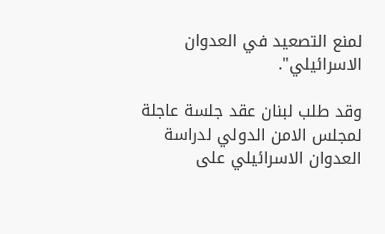لمنع التصعيد في العدوان الاسرائيلي".

وقد طلب لبنان عقد جلسة عاجلة لمجلس الامن الدولي لدراسة العدوان الاسرائيلي على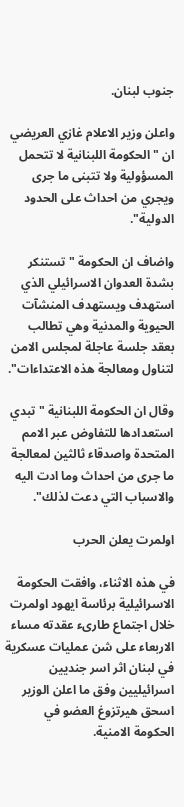جنوب لبنان.

واعلن وزير الاعلام غازي العريضي ان "الحكومة اللبنانية لا تتحمل المسؤولية ولا تتبنى ما جرى ويجري من احداث على الحدود الدولية".

واضاف ان الحكومة "تستنكر بشدة العدوان الاسرائيلي الذي استهدف ويستهدف المنشآت الحيوية والمدنية وهي تطالب بعقد جلسة عاجلة لمجلس الامن لتناول ومعالجة هذه الاعتداءات".

وقال ان الحكومة اللبنانية "تبدي استعدادها للتفاوض عبر الامم المتحدة واصدقاء ثالثين لمعالجة ما جرى من احداث وما ادت اليه والاسباب التي دعت لذلك".

اولمرت يعلن الحرب

في هذه الاثناء، وافقت الحكومة الاسرائيلية برئاسة ايهود اولمرت خلال اجتماع طارىء عقدته مساء الاربعاء على شن عمليات عسكرية في لبنان اثر اسر جنديين اسرائيليين وفق ما اعلن الوزير اسحق هيرتزوغ العضو في الحكومة الامنية.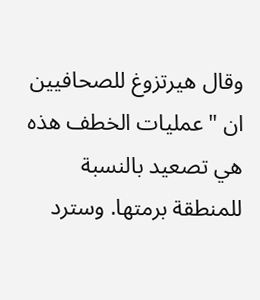وقال هيرتزوغ للصحافيين ان "عمليات الخطف هذه هي تصعيد بالنسبة للمنطقة برمتها. وسترد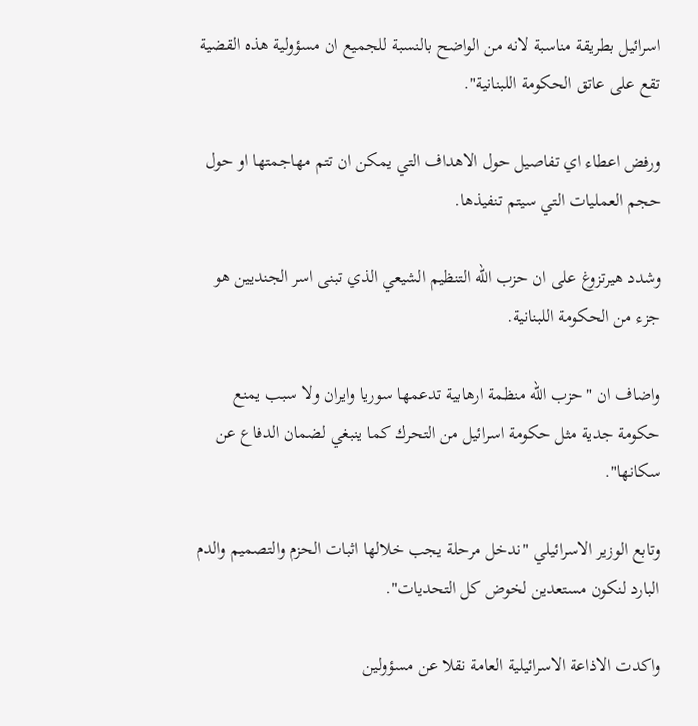اسرائيل بطريقة مناسبة لانه من الواضح بالنسبة للجميع ان مسؤولية هذه القضية تقع على عاتق الحكومة اللبنانية".

ورفض اعطاء اي تفاصيل حول الاهداف التي يمكن ان تتم مهاجمتها او حول حجم العمليات التي سيتم تنفيذها.

وشدد هيرتزوغ على ان حزب الله التنظيم الشيعي الذي تبنى اسر الجنديين هو جزء من الحكومة اللبنانية.

واضاف ان "حزب الله منظمة ارهابية تدعمها سوريا وايران ولا سبب يمنع حكومة جدية مثل حكومة اسرائيل من التحرك كما ينبغي لضمان الدفاع عن سكانها".

وتابع الوزير الاسرائيلي "ندخل مرحلة يجب خلالها اثبات الحزم والتصميم والدم البارد لنكون مستعدين لخوض كل التحديات".

واكدت الاذاعة الاسرائيلية العامة نقلا عن مسؤولين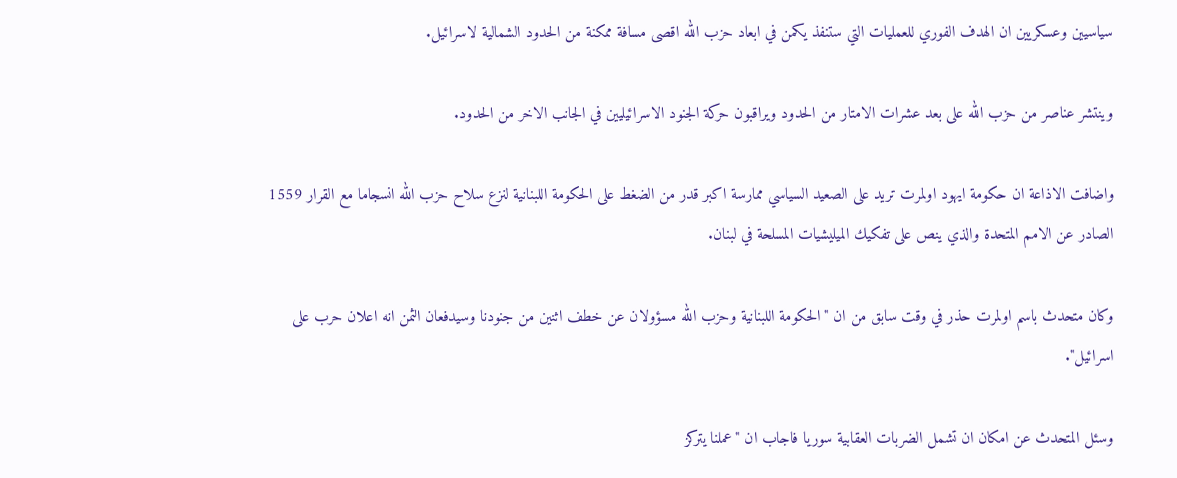سياسيين وعسكريين ان الهدف الفوري للعمليات التي ستنفذ يكمن في ابعاد حزب الله اقصى مسافة ممكنة من الحدود الشمالية لاسرائيل.

وينتشر عناصر من حزب الله على بعد عشرات الامتار من الحدود ويراقبون حركة الجنود الاسرائيليين في الجانب الاخر من الحدود.

واضافت الاذاعة ان حكومة ايهود اولمرت تريد على الصعيد السياسي ممارسة اكبر قدر من الضغط على الحكومة اللبنانية لنزع سلاح حزب الله انسجاما مع القرار 1559 الصادر عن الامم المتحدة والذي ينص على تفكيك الميليشيات المسلحة في لبنان.

وكان متحدث باسم اولمرت حذر في وقت سابق من ان "الحكومة اللبنانية وحزب الله مسؤولان عن خطف اثنين من جنودنا وسيدفعان الثمن انه اعلان حرب على اسرائيل".

وسئل المتحدث عن امكان ان تشمل الضربات العقابية سوريا فاجاب ان "عملنا يتركز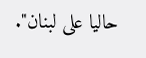حاليا على لبنان".